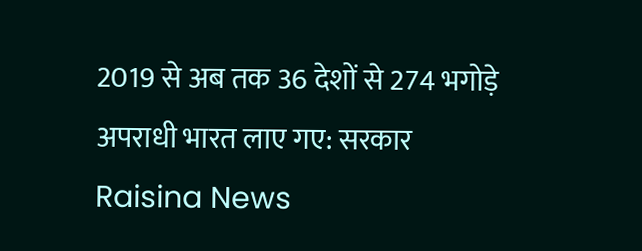2019 से अब तक 36 देशों से 274 भगोड़े अपराधी भारत लाए गए: सरकार
Raisina News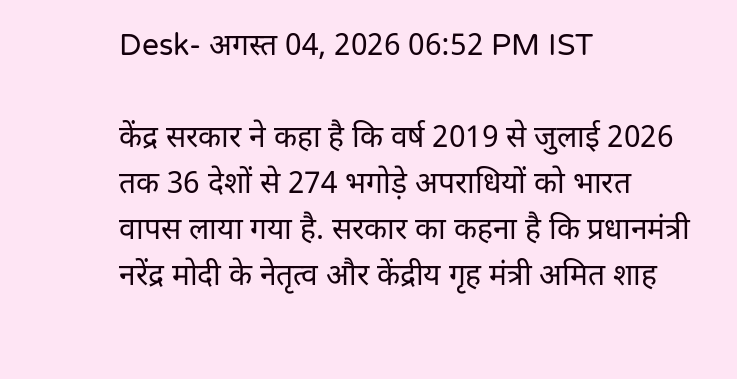Desk- अगस्त 04, 2026 06:52 PM IST

केंद्र सरकार ने कहा है कि वर्ष 2019 से जुलाई 2026 तक 36 देशों से 274 भगोड़े अपराधियों को भारत वापस लाया गया है. सरकार का कहना है कि प्रधानमंत्री नरेंद्र मोदी के नेतृत्व और केंद्रीय गृह मंत्री अमित शाह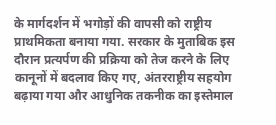के मार्गदर्शन में भगोड़ों की वापसी को राष्ट्रीय प्राथमिकता बनाया गया. सरकार के मुताबिक इस दौरान प्रत्यर्पण की प्रक्रिया को तेज करने के लिए कानूनों में बदलाव किए गए, अंतरराष्ट्रीय सहयोग बढ़ाया गया और आधुनिक तकनीक का इस्तेमाल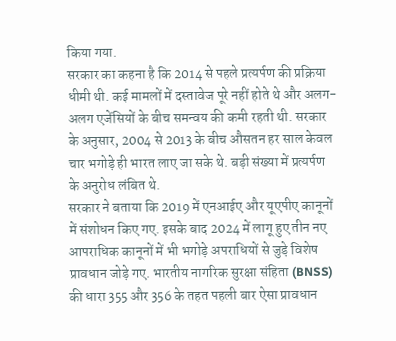किया गया.
सरकार का कहना है कि 2014 से पहले प्रत्यर्पण की प्रक्रिया धीमी थी. कई मामलों में दस्तावेज पूरे नहीं होते थे और अलग-अलग एजेंसियों के बीच समन्वय की कमी रहती थी. सरकार के अनुसार, 2004 से 2013 के बीच औसतन हर साल केवल चार भगोड़े ही भारत लाए जा सके थे. बड़ी संख्या में प्रत्यर्पण के अनुरोध लंबित थे.
सरकार ने बताया कि 2019 में एनआईए और यूएपीए कानूनों में संशोधन किए गए. इसके बाद 2024 में लागू हुए तीन नए आपराधिक कानूनों में भी भगोड़े अपराधियों से जुड़े विशेष प्रावधान जोड़े गए. भारतीय नागरिक सुरक्षा संहिता (BNSS) की धारा 355 और 356 के तहत पहली बार ऐसा प्रावधान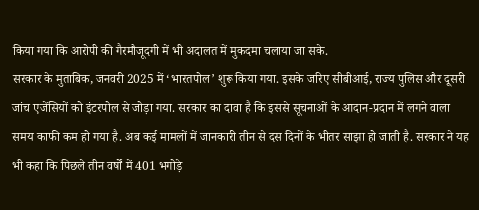किया गया कि आरोपी की गैरमौजूदगी में भी अदालत में मुकदमा चलाया जा सके.
सरकार के मुताबिक, जनवरी 2025 में ‘भारतपोल’ शुरू किया गया. इसके जरिए सीबीआई, राज्य पुलिस और दूसरी जांच एजेंसियों को इंटरपोल से जोड़ा गया. सरकार का दावा है कि इससे सूचनाओं के आदान-प्रदान में लगने वाला समय काफी कम हो गया है. अब कई मामलों में जानकारी तीन से दस दिनों के भीतर साझा हो जाती है. सरकार ने यह भी कहा कि पिछले तीन वर्षों में 401 भगोड़े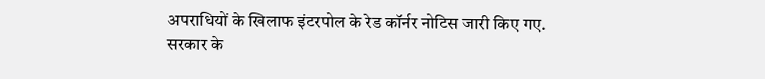अपराधियों के खिलाफ इंटरपोल के रेड कॉर्नर नोटिस जारी किए गए.
सरकार के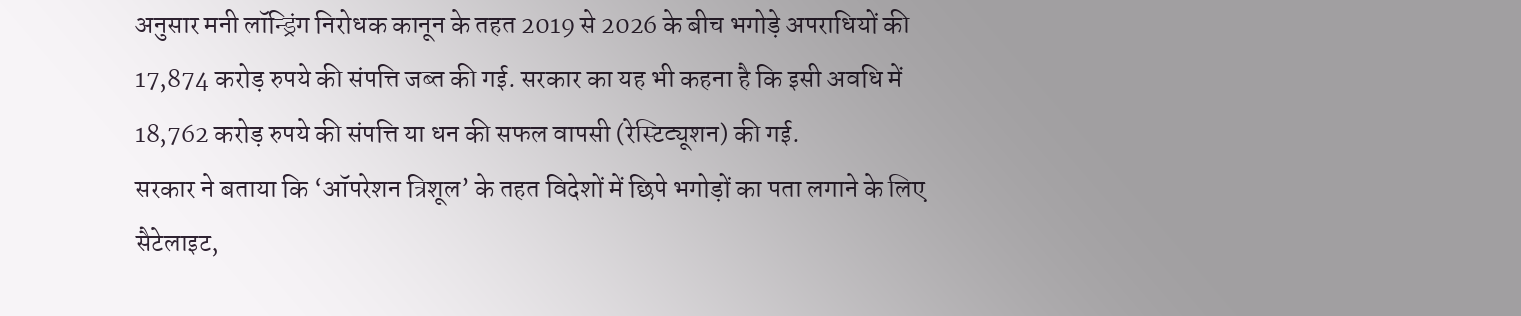अनुसार मनी लॉन्ड्रिंग निरोधक कानून के तहत 2019 से 2026 के बीच भगोड़े अपराधियों की 17,874 करोड़ रुपये की संपत्ति जब्त की गई. सरकार का यह भी कहना है कि इसी अवधि में 18,762 करोड़ रुपये की संपत्ति या धन की सफल वापसी (रेस्टिट्यूशन) की गई.
सरकार ने बताया कि ‘ऑपरेशन त्रिशूल’ के तहत विदेशों में छिपे भगोड़ों का पता लगाने के लिए सैटेलाइट,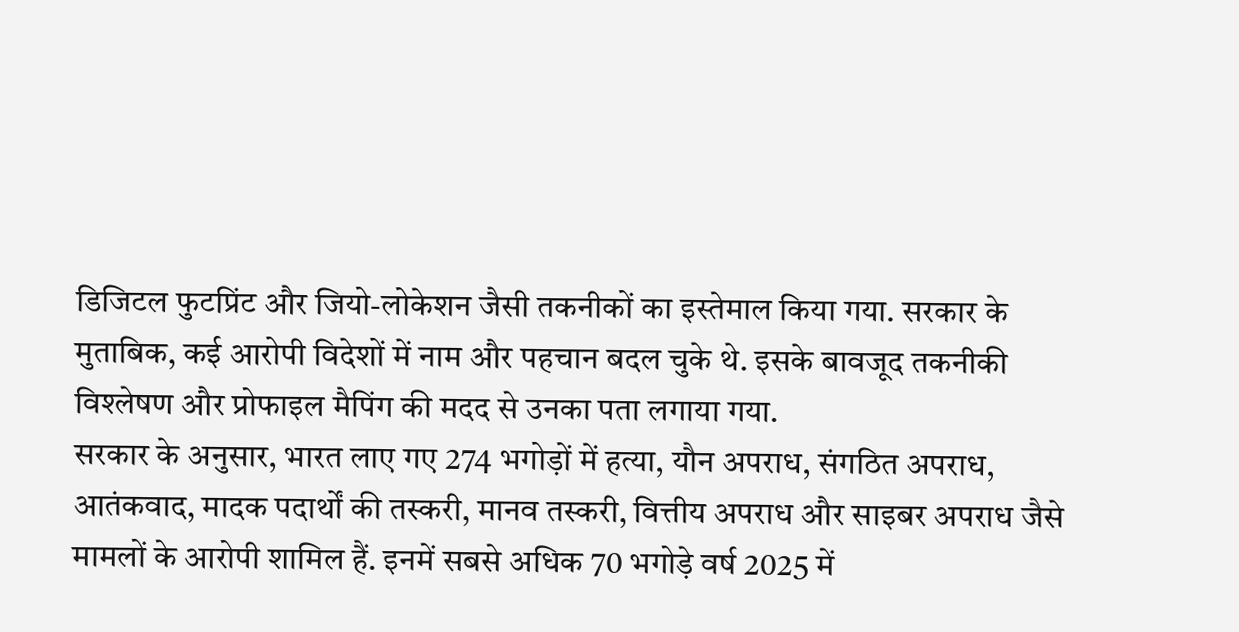डिजिटल फुटप्रिंट और जियो-लोकेशन जैसी तकनीकों का इस्तेमाल किया गया. सरकार के मुताबिक, कई आरोपी विदेशों में नाम और पहचान बदल चुके थे. इसके बावजूद तकनीकी विश्लेषण और प्रोफाइल मैपिंग की मदद से उनका पता लगाया गया.
सरकार के अनुसार, भारत लाए गए 274 भगोड़ों में हत्या, यौन अपराध, संगठित अपराध, आतंकवाद, मादक पदार्थों की तस्करी, मानव तस्करी, वित्तीय अपराध और साइबर अपराध जैसे मामलों के आरोपी शामिल हैं. इनमें सबसे अधिक 70 भगोड़े वर्ष 2025 में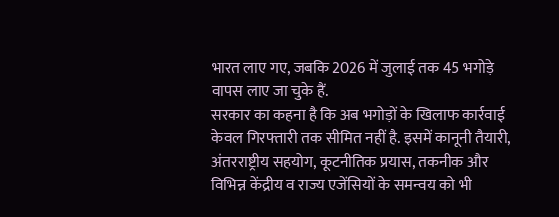भारत लाए गए, जबकि 2026 में जुलाई तक 45 भगोड़े वापस लाए जा चुके हैं.
सरकार का कहना है कि अब भगोड़ों के खिलाफ कार्रवाई केवल गिरफ्तारी तक सीमित नहीं है. इसमें कानूनी तैयारी, अंतरराष्ट्रीय सहयोग, कूटनीतिक प्रयास, तकनीक और विभिन्न केंद्रीय व राज्य एजेंसियों के समन्वय को भी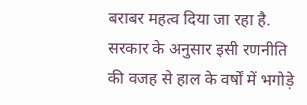बराबर महत्व दिया जा रहा है. सरकार के अनुसार इसी रणनीति की वजह से हाल के वर्षों में भगोड़े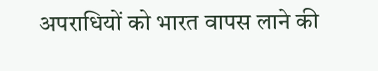अपराधियों को भारत वापस लाने की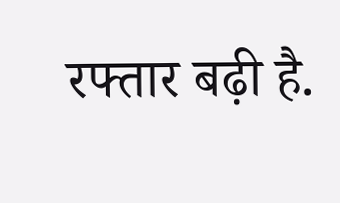रफ्तार बढ़ी है.